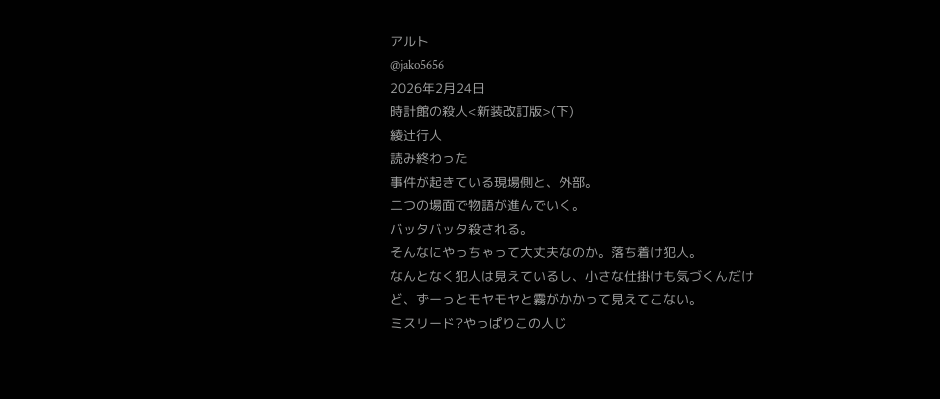アルト
@jako5656
2026年2月24日
時計館の殺人<新装改訂版>(下)
綾辻行人
読み終わった
事件が起きている現場側と、外部。
二つの場面で物語が進んでいく。
バッタバッタ殺される。
そんなにやっちゃって大丈夫なのか。落ち着け犯人。
なんとなく犯人は見えているし、小さな仕掛けも気づくんだけど、ずーっとモヤモヤと霧がかかって見えてこない。
ミスリード?やっぱりこの人じ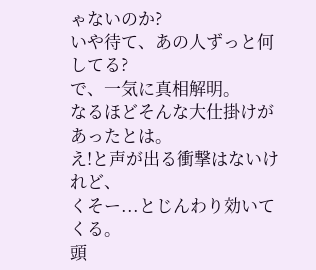ゃないのか?
いや待て、あの人ずっと何してる?
で、一気に真相解明。
なるほどそんな大仕掛けがあったとは。
え!と声が出る衝撃はないけれど、
くそー...とじんわり効いてくる。
頭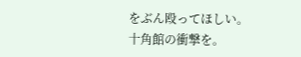をぶん殴ってほしい。
十角館の衝撃を。